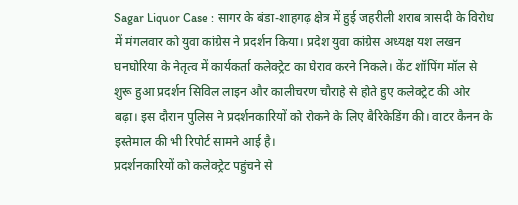Sagar Liquor Case : सागर के बंडा-शाहगढ़ क्षेत्र में हुई जहरीली शराब त्रासदी के विरोध में मंगलवार को युवा कांग्रेस ने प्रदर्शन किया। प्रदेश युवा कांग्रेस अध्यक्ष यश लखन घनघोरिया के नेतृत्व में कार्यकर्ता कलेक्ट्रेट का घेराव करने निकले। केंट शॉपिंग मॉल से शुरू हुआ प्रदर्शन सिविल लाइन और कालीचरण चौराहे से होते हुए कलेक्ट्रेट की ओर बढ़ा। इस दौरान पुलिस ने प्रदर्शनकारियों को रोकने के लिए बैरिकेडिंग की। वाटर कैनन के इस्तेमाल की भी रिपोर्ट सामने आई है।
प्रदर्शनकारियों को कलेक्ट्रेट पहुंचने से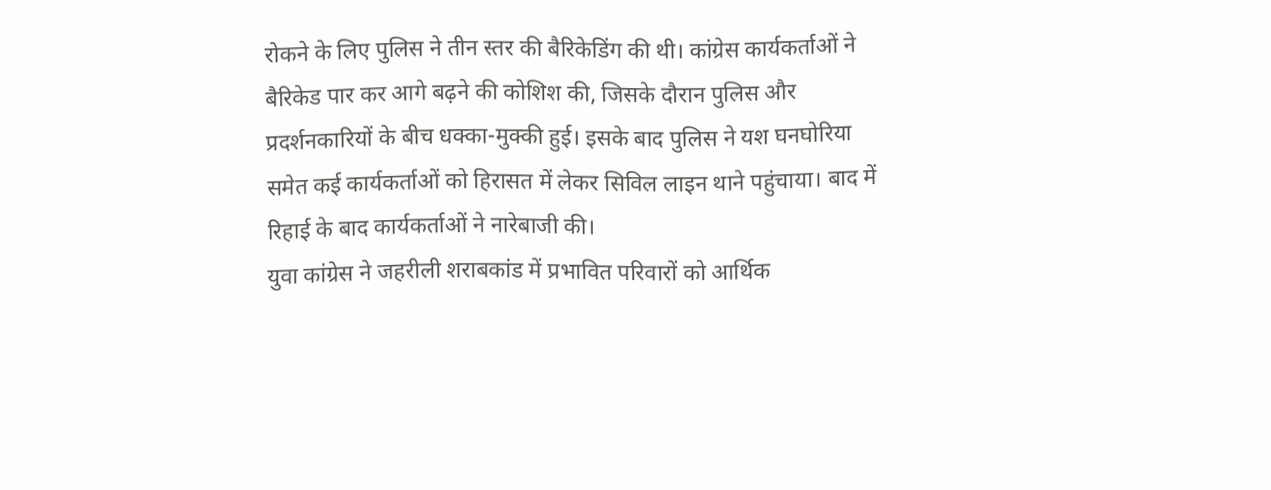रोकने के लिए पुलिस ने तीन स्तर की बैरिकेडिंग की थी। कांग्रेस कार्यकर्ताओं ने बैरिकेड पार कर आगे बढ़ने की कोशिश की, जिसके दौरान पुलिस और प्रदर्शनकारियों के बीच धक्का-मुक्की हुई। इसके बाद पुलिस ने यश घनघोरिया समेत कई कार्यकर्ताओं को हिरासत में लेकर सिविल लाइन थाने पहुंचाया। बाद में रिहाई के बाद कार्यकर्ताओं ने नारेबाजी की।
युवा कांग्रेस ने जहरीली शराबकांड में प्रभावित परिवारों को आर्थिक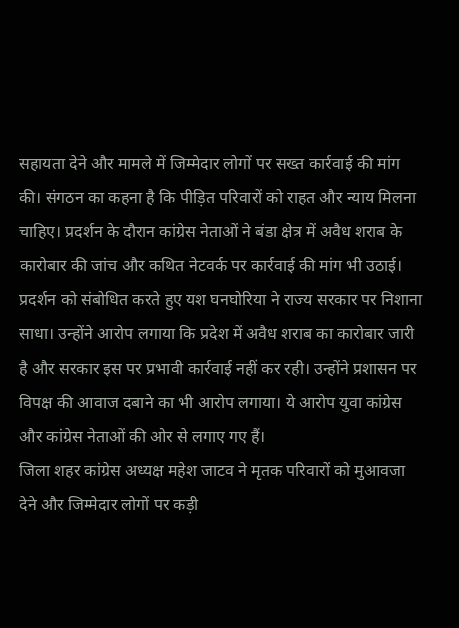सहायता देने और मामले में जिम्मेदार लोगों पर सख्त कार्रवाई की मांग की। संगठन का कहना है कि पीड़ित परिवारों को राहत और न्याय मिलना चाहिए। प्रदर्शन के दौरान कांग्रेस नेताओं ने बंडा क्षेत्र में अवैध शराब के कारोबार की जांच और कथित नेटवर्क पर कार्रवाई की मांग भी उठाई।
प्रदर्शन को संबोधित करते हुए यश घनघोरिया ने राज्य सरकार पर निशाना साधा। उन्होंने आरोप लगाया कि प्रदेश में अवैध शराब का कारोबार जारी है और सरकार इस पर प्रभावी कार्रवाई नहीं कर रही। उन्होंने प्रशासन पर विपक्ष की आवाज दबाने का भी आरोप लगाया। ये आरोप युवा कांग्रेस और कांग्रेस नेताओं की ओर से लगाए गए हैं।
जिला शहर कांग्रेस अध्यक्ष महेश जाटव ने मृतक परिवारों को मुआवजा देने और जिम्मेदार लोगों पर कड़ी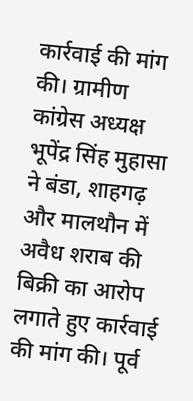कार्रवाई की मांग की। ग्रामीण कांग्रेस अध्यक्ष भूपेंद्र सिंह मुहासा ने बंडा, शाहगढ़ और मालथौन में अवैध शराब की बिक्री का आरोप लगाते हुए कार्रवाई की मांग की। पूर्व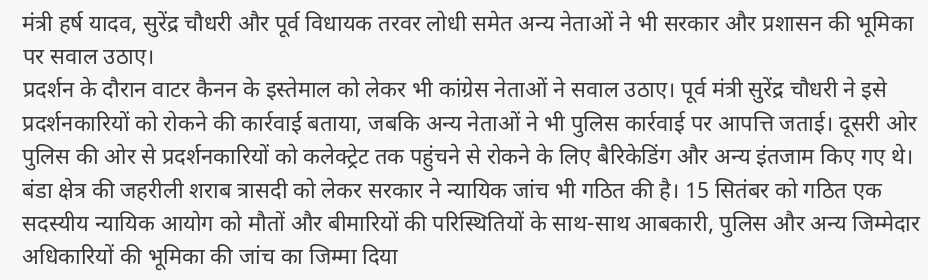मंत्री हर्ष यादव, सुरेंद्र चौधरी और पूर्व विधायक तरवर लोधी समेत अन्य नेताओं ने भी सरकार और प्रशासन की भूमिका पर सवाल उठाए।
प्रदर्शन के दौरान वाटर कैनन के इस्तेमाल को लेकर भी कांग्रेस नेताओं ने सवाल उठाए। पूर्व मंत्री सुरेंद्र चौधरी ने इसे प्रदर्शनकारियों को रोकने की कार्रवाई बताया, जबकि अन्य नेताओं ने भी पुलिस कार्रवाई पर आपत्ति जताई। दूसरी ओर पुलिस की ओर से प्रदर्शनकारियों को कलेक्ट्रेट तक पहुंचने से रोकने के लिए बैरिकेडिंग और अन्य इंतजाम किए गए थे।
बंडा क्षेत्र की जहरीली शराब त्रासदी को लेकर सरकार ने न्यायिक जांच भी गठित की है। 15 सितंबर को गठित एक सदस्यीय न्यायिक आयोग को मौतों और बीमारियों की परिस्थितियों के साथ-साथ आबकारी, पुलिस और अन्य जिम्मेदार अधिकारियों की भूमिका की जांच का जिम्मा दिया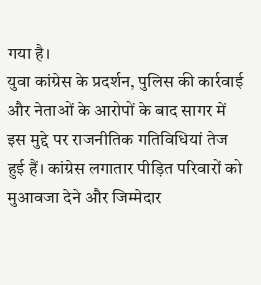गया है।
युवा कांग्रेस के प्रदर्शन, पुलिस की कार्रवाई और नेताओं के आरोपों के बाद सागर में इस मुद्दे पर राजनीतिक गतिविधियां तेज हुई हैं। कांग्रेस लगातार पीड़ित परिवारों को मुआवजा देने और जिम्मेदार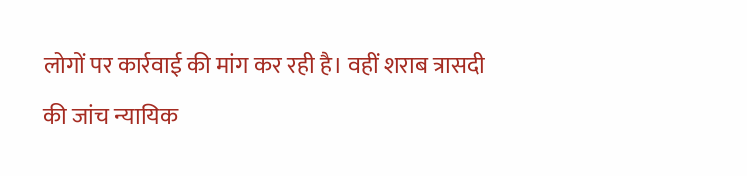लोगों पर कार्रवाई की मांग कर रही है। वहीं शराब त्रासदी की जांच न्यायिक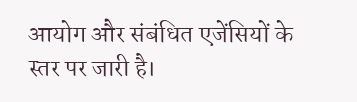आयोग और संबंधित एजेंसियों के स्तर पर जारी है।